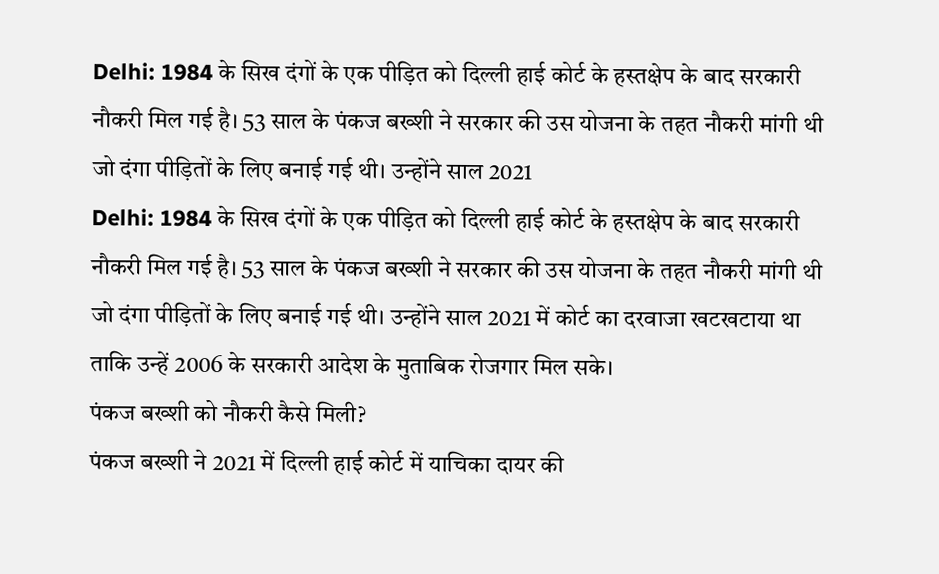Delhi: 1984 के सिख दंगों के एक पीड़ित को दिल्ली हाई कोर्ट के हस्तक्षेप के बाद सरकारी नौकरी मिल गई है। 53 साल के पंकज बख्शी ने सरकार की उस योजना के तहत नौकरी मांगी थी जो दंगा पीड़ितों के लिए बनाई गई थी। उन्होंने साल 2021
Delhi: 1984 के सिख दंगों के एक पीड़ित को दिल्ली हाई कोर्ट के हस्तक्षेप के बाद सरकारी नौकरी मिल गई है। 53 साल के पंकज बख्शी ने सरकार की उस योजना के तहत नौकरी मांगी थी जो दंगा पीड़ितों के लिए बनाई गई थी। उन्होंने साल 2021 में कोर्ट का दरवाजा खटखटाया था ताकि उन्हें 2006 के सरकारी आदेश के मुताबिक रोजगार मिल सके।
पंकज बख्शी को नौकरी कैसे मिली?
पंकज बख्शी ने 2021 में दिल्ली हाई कोर्ट में याचिका दायर की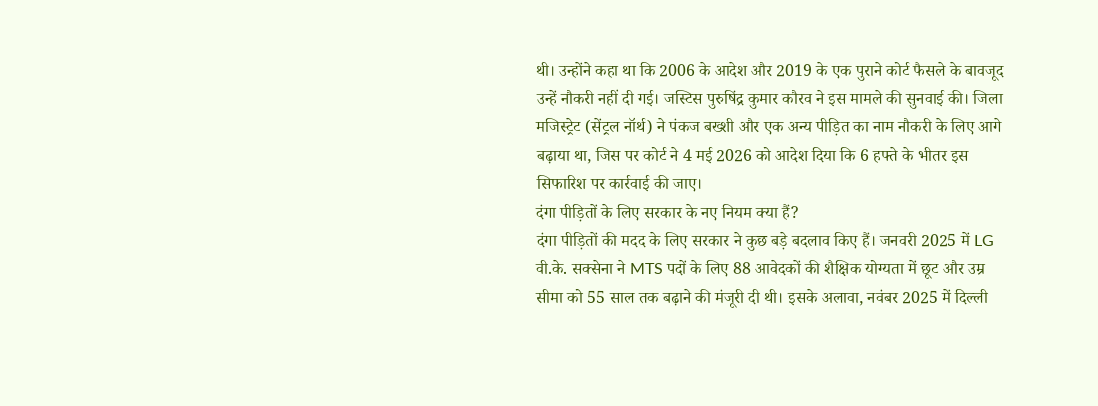थी। उन्होंने कहा था कि 2006 के आदेश और 2019 के एक पुराने कोर्ट फैसले के बावजूद उन्हें नौकरी नहीं दी गई। जस्टिस पुरुषिंद्र कुमार कौरव ने इस मामले की सुनवाई की। जिला मजिस्ट्रेट (सेंट्रल नॉर्थ) ने पंकज बख्शी और एक अन्य पीड़ित का नाम नौकरी के लिए आगे बढ़ाया था, जिस पर कोर्ट ने 4 मई 2026 को आदेश दिया कि 6 हफ्ते के भीतर इस सिफारिश पर कार्रवाई की जाए।
दंगा पीड़ितों के लिए सरकार के नए नियम क्या हैं?
दंगा पीड़ितों की मदद के लिए सरकार ने कुछ बड़े बदलाव किए हैं। जनवरी 2025 में LG वी.के. सक्सेना ने MTS पदों के लिए 88 आवेदकों की शैक्षिक योग्यता में छूट और उम्र सीमा को 55 साल तक बढ़ाने की मंजूरी दी थी। इसके अलावा, नवंबर 2025 में दिल्ली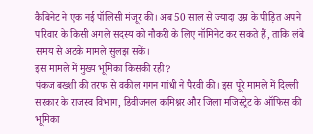कैबिनेट ने एक नई पॉलिसी मंजूर की। अब 50 साल से ज्यादा उम्र के पीड़ित अपने परिवार के किसी अगले सदस्य को नौकरी के लिए नॉमिनेट कर सकते हैं, ताकि लंबे समय से अटके मामले सुलझ सकें।
इस मामले में मुख्य भूमिका किसकी रही?
पंकज बख्शी की तरफ से वकील गगन गांधी ने पैरवी की। इस पूरे मामले में दिल्ली सरकार के राजस्व विभाग, डिवीजनल कमिश्नर और जिला मजिस्ट्रेट के ऑफिस की भूमिका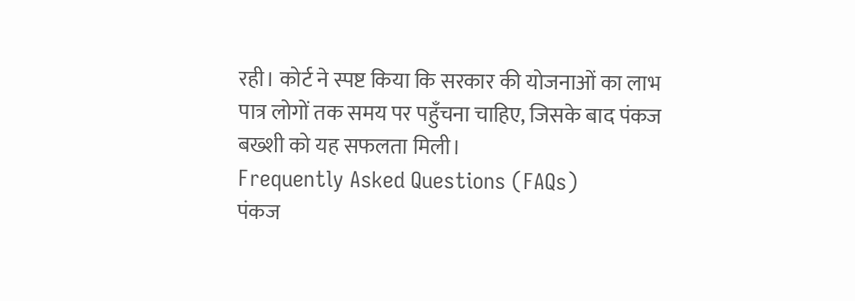रही। कोर्ट ने स्पष्ट किया कि सरकार की योजनाओं का लाभ पात्र लोगों तक समय पर पहुँचना चाहिए, जिसके बाद पंकज बख्शी को यह सफलता मिली।
Frequently Asked Questions (FAQs)
पंकज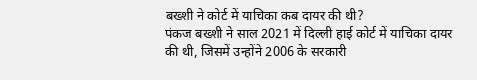बख्शी ने कोर्ट में याचिका कब दायर की थी?
पंकज बख्शी ने साल 2021 में दिल्ली हाई कोर्ट में याचिका दायर की थी, जिसमें उन्होंने 2006 के सरकारी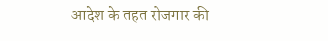आदेश के तहत रोजगार की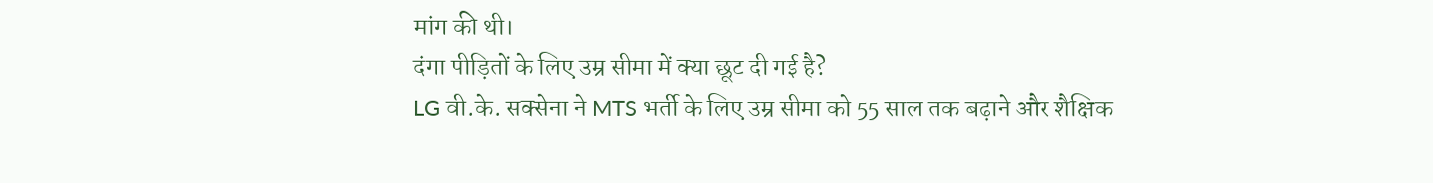मांग की थी।
दंगा पीड़ितों के लिए उम्र सीमा में क्या छूट दी गई है?
LG वी.के. सक्सेना ने MTS भर्ती के लिए उम्र सीमा को 55 साल तक बढ़ाने और शैक्षिक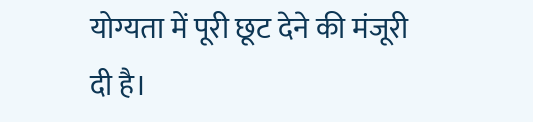योग्यता में पूरी छूट देने की मंजूरी दी है।